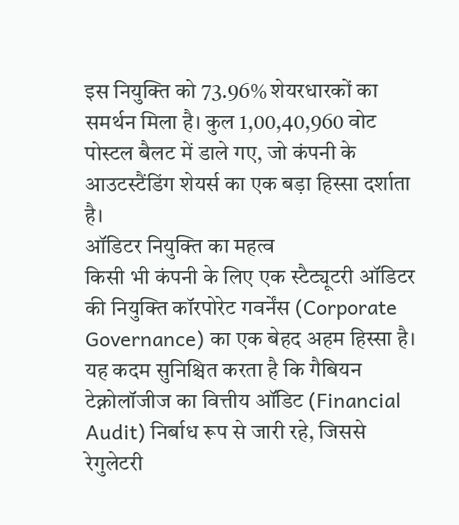इस नियुक्ति को 73.96% शेयरधारकों का समर्थन मिला है। कुल 1,00,40,960 वोट पोस्टल बैलट में डाले गए, जो कंपनी के आउटस्टैंडिंग शेयर्स का एक बड़ा हिस्सा दर्शाता है।
ऑडिटर नियुक्ति का महत्व
किसी भी कंपनी के लिए एक स्टैट्यूटरी ऑडिटर की नियुक्ति कॉरपोरेट गवर्नेंस (Corporate Governance) का एक बेहद अहम हिस्सा है। यह कदम सुनिश्चित करता है कि गैबियन टेक्नोलॉजीज का वित्तीय ऑडिट (Financial Audit) निर्बाध रूप से जारी रहे, जिससे रेगुलेटरी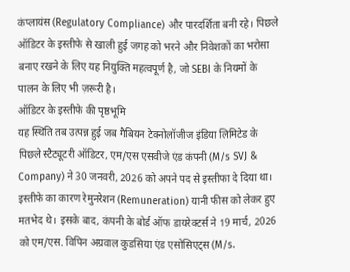कंप्लायंस (Regulatory Compliance) और पारदर्शिता बनी रहे। पिछले ऑडिटर के इस्तीफे से खाली हुई जगह को भरने और निवेशकों का भरोसा बनाए रखने के लिए यह नियुक्ति महत्वपूर्ण है, जो SEBI के नियमों के पालन के लिए भी ज़रूरी है।
ऑडिटर के इस्तीफे की पृष्ठभूमि
यह स्थिति तब उत्पन्न हुई जब गैबियन टेक्नोलॉजीज इंडिया लिमिटेड के पिछले स्टैट्यूटरी ऑडिटर, एम/एस एसवीजे एंड कंपनी (M/s SVJ & Company) ने 30 जनवरी, 2026 को अपने पद से इस्तीफा दे दिया था। इस्तीफे का कारण रेमुनरेशन (Remuneration) यानी फीस को लेकर हुए मतभेद थे। इसके बाद, कंपनी के बोर्ड ऑफ डायरेक्टर्स ने 19 मार्च, 2026 को एम/एस. विपिन अग्रवाल कुडसिया एंड एसोसिएट्स (M/s.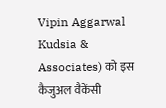Vipin Aggarwal Kudsia & Associates) को इस कैजुअल वैकेंसी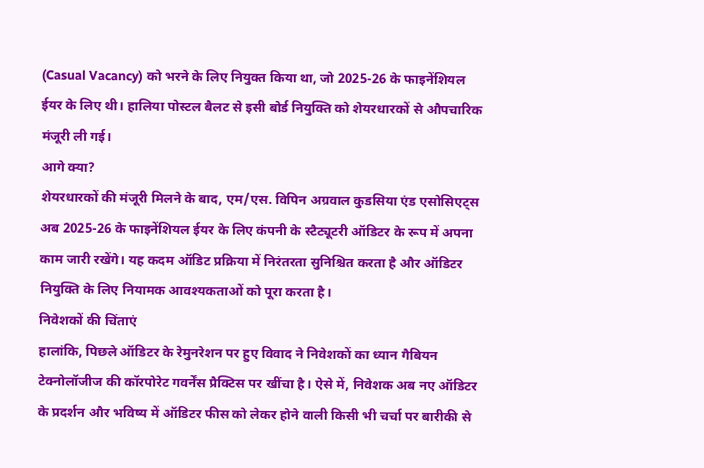(Casual Vacancy) को भरने के लिए नियुक्त किया था, जो 2025-26 के फाइनेंशियल ईयर के लिए थी। हालिया पोस्टल बैलट से इसी बोर्ड नियुक्ति को शेयरधारकों से औपचारिक मंजूरी ली गई।
आगे क्या?
शेयरधारकों की मंजूरी मिलने के बाद, एम/एस. विपिन अग्रवाल कुडसिया एंड एसोसिएट्स अब 2025-26 के फाइनेंशियल ईयर के लिए कंपनी के स्टैट्यूटरी ऑडिटर के रूप में अपना काम जारी रखेंगे। यह कदम ऑडिट प्रक्रिया में निरंतरता सुनिश्चित करता है और ऑडिटर नियुक्ति के लिए नियामक आवश्यकताओं को पूरा करता है।
निवेशकों की चिंताएं
हालांकि, पिछले ऑडिटर के रेमुनरेशन पर हुए विवाद ने निवेशकों का ध्यान गैबियन टेक्नोलॉजीज की कॉरपोरेट गवर्नेंस प्रैक्टिस पर खींचा है। ऐसे में, निवेशक अब नए ऑडिटर के प्रदर्शन और भविष्य में ऑडिटर फीस को लेकर होने वाली किसी भी चर्चा पर बारीकी से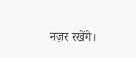नज़र रखेंगे।